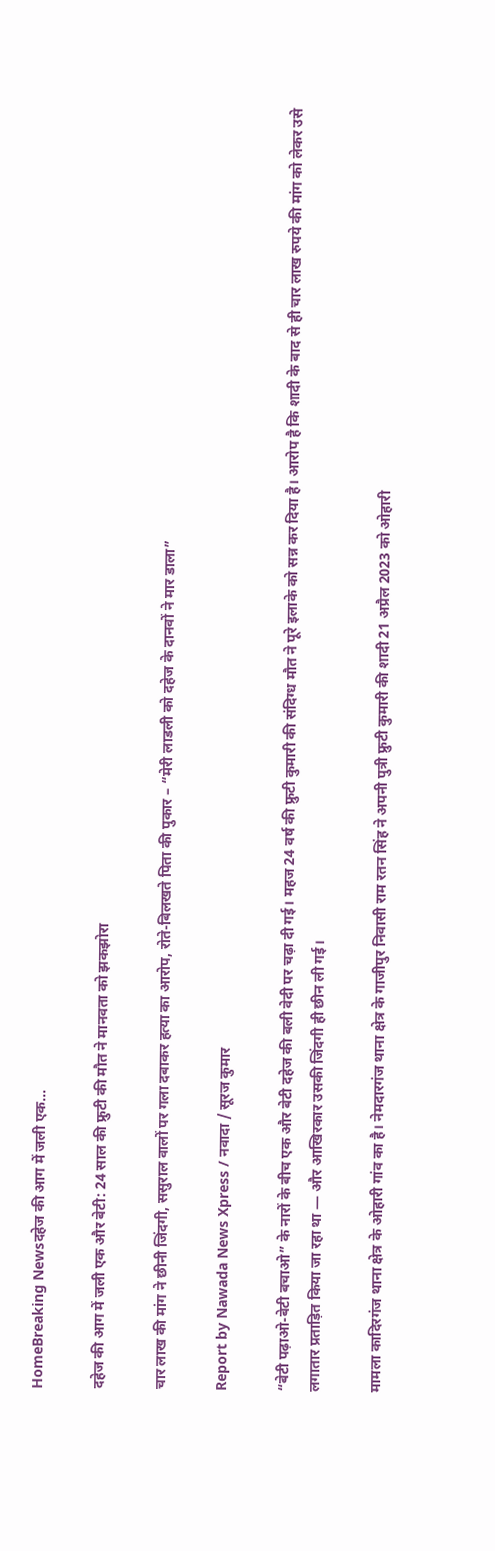HomeBreaking Newsदहेज की आग में जली एक...

दहेज की आग में जली एक और बेटी: 24 साल की फ्रुटी की मौत ने मानवता को झकझोरा

चार लाख की मांग ने छीनी जिंदगी, ससुराल वालों पर गला दबाकर हत्या का आरोप, रोते-बिलखते पिता की पुकार – “मेरी लाडली को दहेज के दानवों ने मार डाला”

Report by Nawada News Xpress / नवादा / सूरज कुमार

“बेटी पढ़ाओ-बेटी बचाओ” के नारों के बीच एक और बेटी दहेज की बली वेदी पर चढ़ा दी गई। महज 24 वर्ष की फ्रुटी कुमारी की संदिग्ध मौत ने पूरे इलाके को सन्न कर दिया है। आरोप है कि शादी के बाद से ही चार लाख रुपये की मांग को लेकर उसे लगातार प्रताड़ित किया जा रहा था — और आखिरकार उसकी जिंदगी ही छीन ली गई।

मामला कादिरगंज थाना क्षेत्र के ओहारी गांव का है। नेमदारगंज थाना क्षेत्र के गाजीपुर निवासी राम रतन सिंह ने अपनी पुत्री फ्रुटी कुमारी की शादी 21 अप्रैल 2023 को ओहारी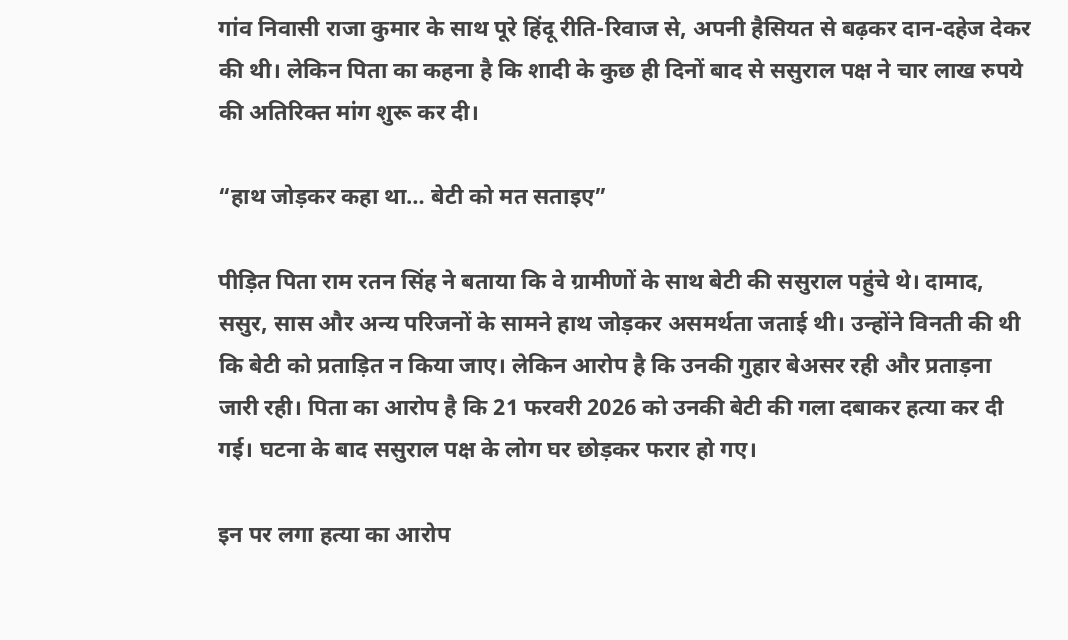गांव निवासी राजा कुमार के साथ पूरे हिंदू रीति-रिवाज से, अपनी हैसियत से बढ़कर दान-दहेज देकर की थी। लेकिन पिता का कहना है कि शादी के कुछ ही दिनों बाद से ससुराल पक्ष ने चार लाख रुपये की अतिरिक्त मांग शुरू कर दी।

“हाथ जोड़कर कहा था… बेटी को मत सताइए”

पीड़ित पिता राम रतन सिंह ने बताया कि वे ग्रामीणों के साथ बेटी की ससुराल पहुंचे थे। दामाद, ससुर, सास और अन्य परिजनों के सामने हाथ जोड़कर असमर्थता जताई थी। उन्होंने विनती की थी कि बेटी को प्रताड़ित न किया जाए। लेकिन आरोप है कि उनकी गुहार बेअसर रही और प्रताड़ना जारी रही। पिता का आरोप है कि 21 फरवरी 2026 को उनकी बेटी की गला दबाकर हत्या कर दी गई। घटना के बाद ससुराल पक्ष के लोग घर छोड़कर फरार हो गए।

इन पर लगा हत्या का आरोप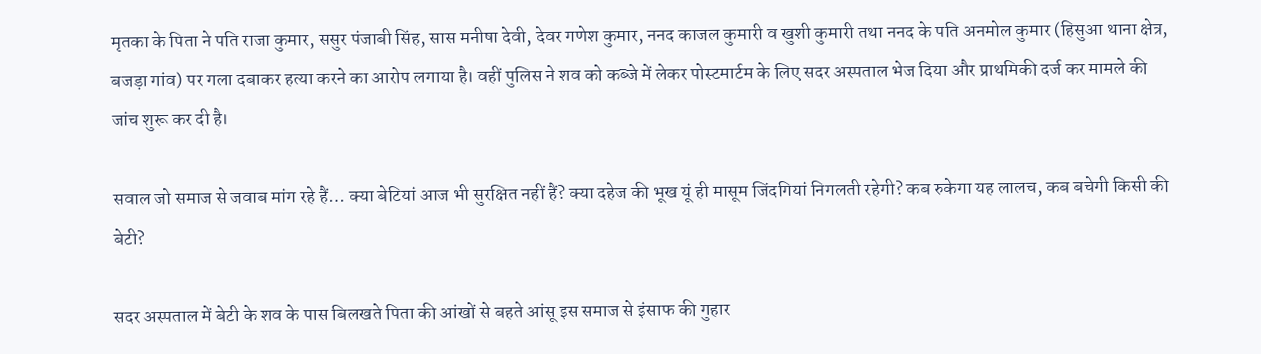मृतका के पिता ने पति राजा कुमार, ससुर पंजाबी सिंह, सास मनीषा देवी, देवर गणेश कुमार, ननद काजल कुमारी व खुशी कुमारी तथा ननद के पति अनमोल कुमार (हिसुआ थाना क्षेत्र, बजड़ा गांव) पर गला दबाकर हत्या करने का आरोप लगाया है। वहीं पुलिस ने शव को कब्जे में लेकर पोस्टमार्टम के लिए सदर अस्पताल भेज दिया और प्राथमिकी दर्ज कर मामले की जांच शुरू कर दी है।

सवाल जो समाज से जवाब मांग रहे हैं… क्या बेटियां आज भी सुरक्षित नहीं हैं? क्या दहेज की भूख यूं ही मासूम जिंदगियां निगलती रहेगी? कब रुकेगा यह लालच, कब बचेगी किसी की बेटी?

सदर अस्पताल में बेटी के शव के पास बिलखते पिता की आंखों से बहते आंसू इस समाज से इंसाफ की गुहार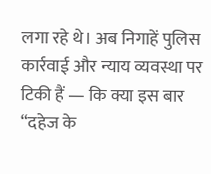लगा रहे थे। अब निगाहें पुलिस कार्रवाई और न्याय व्यवस्था पर टिकी हैं — कि क्या इस बार “दहेज के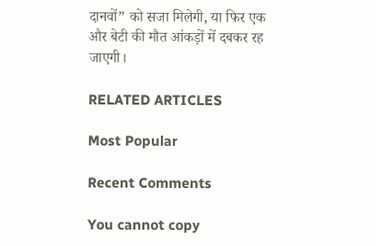दानवों” को सजा मिलेगी, या फिर एक और बेटी की मौत आंकड़ों में दबकर रह जाएगी।

RELATED ARTICLES

Most Popular

Recent Comments

You cannot copy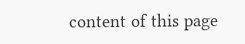content of this page